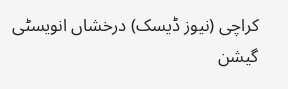کراچی (نیوز ڈیسک) درخشاں انویسٹی گیشن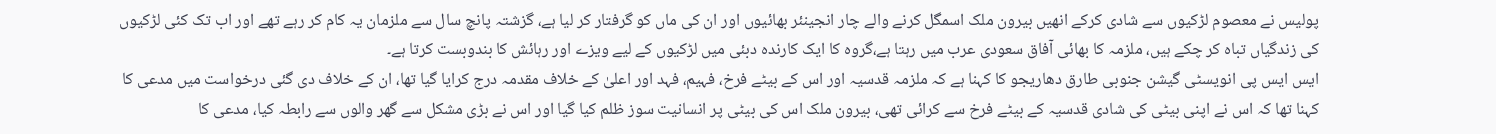پولیس نے معصوم لڑکیوں سے شادی کرکے انھیں بیرون ملک اسمگل کرنے والے چار انجینئر بھائیوں اور ان کی ماں کو گرفتار کر لیا ہے، گزشتہ پانچ سال سے ملزمان یہ کام کر رہے تھے اور اب تک کئی لڑکیوں کی زندگیاں تباہ کر چکے ہیں، ملزمہ کا بھائی آفاق سعودی عرب میں رہتا ہے،گروہ کا ایک کارندہ دبئی میں لڑکیوں کے لیے ویزے اور رہائش کا بندوبست کرتا ہے۔
ایس ایس پی انویسٹی گیشن جنوبی طارق دھاریجو کا کہنا ہے کہ ملزمہ قدسیہ اور اس کے بیٹے فرخ، فہیم، فہد اور اعلیٰ کے خلاف مقدمہ درج کرایا گیا تھا، ان کے خلاف دی گئی درخواست میں مدعی کا کہنا تھا کہ اس نے اپنی بیٹی کی شادی قدسیہ کے بیٹے فرخ سے کرائی تھی، بیرون ملک اس کی بیٹی پر انسانیت سوز ظلم کیا گیا اور اس نے بڑی مشکل سے گھر والوں سے رابطہ کیا، مدعی کا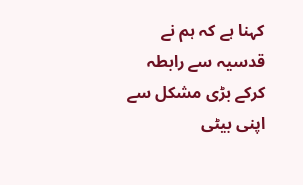کہنا ہے کہ ہم نے قدسیہ سے رابطہ کرکے بڑی مشکل سے اپنی بیٹی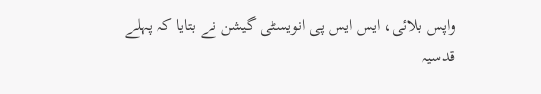واپس بلائی، ایس ایس پی انویسٹی گیشن نے بتایا کہ پہلے قدسیہ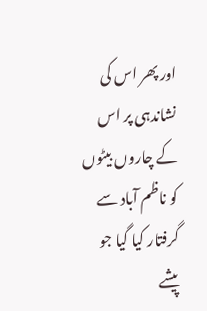اور پھر اس کی نشاندہی پر اس کے چاروں بیٹوں کو ناظم آباد سے گرفتار کیا گیا جو پیشے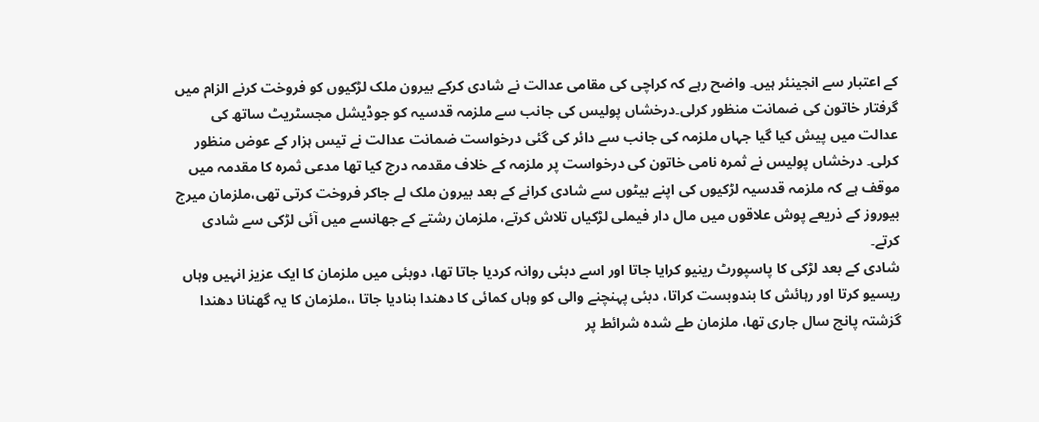کے اعتبار سے انجینئر ہیں۔ واضح رہے کہ کراچی کی مقامی عدالت نے شادی کرکے بیرون ملک لڑکیوں کو فروخت کرنے الزام میں گرفتار خاتون کی ضمانت منظور کرلی۔درخشاں پولیس کی جانب سے ملزمہ قدسیہ کو جوڈیشل مجسٹریٹ ساتھ کی عدالت میں پیش کیا گیا جہاں ملزمہ کی جانب سے دائر کی گئی درخواست ضمانت عدالت نے تیس ہزار کے عوض منظور کرلی۔ درخشاں پولیس نے ثمرہ نامی خاتون کی درخواست پر ملزمہ کے خلاف مقدمہ درج کیا تھا مدعی ثمرہ کا مقدمہ میں موقف ہے کہ ملزمہ قدسیہ لڑکیوں کی اپنے بیٹوں سے شادی کرانے کے بعد بیرون ملک لے جاکر فروخت کرتی تھی،ملزمان میرج بیوروز کے ذریعے پوش علاقوں میں مال دار فیملی لڑکیاں تلاش کرتے، ملزمان رشتے کے جھانسے میں آئی لڑکی سے شادی کرتے۔
شادی کے بعد لڑکی کا پاسپورٹ رینیو کرایا جاتا اور اسے دبئی روانہ کردیا جاتا تھا، دوبئی میں ملزمان کا ایک عزیز انہیں وہاں ریسیو کرتا اور رہائش کا بندوبست کراتا، دبئی پہنچنے والی کو وہاں کمائی کا دھندا بنادیا جاتا ،،ملزمان کا یہ گھنانا دھندا گزشتہ پانچ سال جاری تھا، ملزمان طے شدہ شرائط پر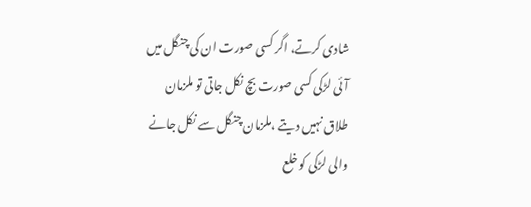شادی کرتے، اگر کسی صورت ان کی چنگل میں آئی لڑکی کسی صورت بچ نکل جاتی تو ملزمان طلاق نہیں دیتے ،ملزمان چنگل سے نکل جانے والی لڑکی کو خلع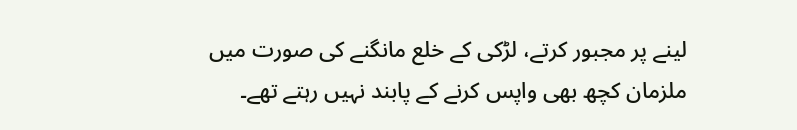لینے پر مجبور کرتے، لڑکی کے خلع مانگنے کی صورت میں ملزمان کچھ بھی واپس کرنے کے پابند نہیں رہتے تھے۔